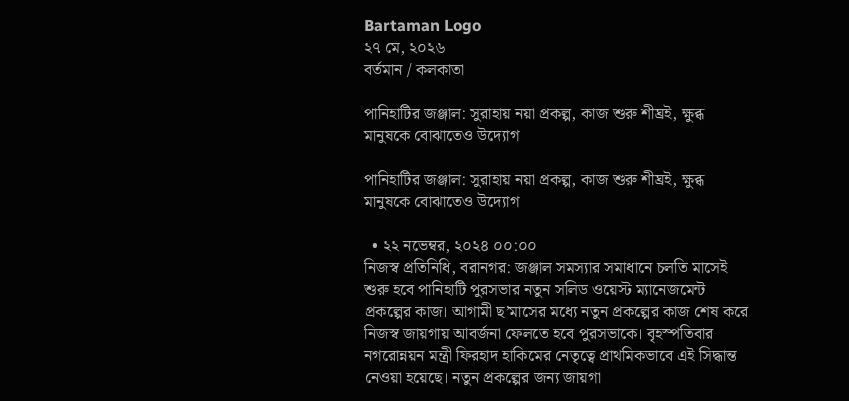Bartaman Logo
২৭ মে, ২০২৬
বর্তমান / কলকাতা

পানিহাটির জঞ্জাল: সুরাহায় নয়া প্রকল্প, কাজ শুরু শীঘ্রই, ক্ষুব্ধ মানুষকে বোঝাতেও উদ্যোগ

পানিহাটির জঞ্জাল: সুরাহায় নয়া প্রকল্প, কাজ শুরু শীঘ্রই, ক্ষুব্ধ মানুষকে বোঝাতেও উদ্যোগ

  • ২২ নভেম্বর, ২০২৪ ০০:০০
নিজস্ব প্রতিনিধি, বরানগর: জঞ্জাল সমস্যার সমাধানে চলতি মাসেই শুরু হবে পানিহাটি পুরসভার নতুন সলিড ওয়েস্ট ম্যানেজমেন্ট প্রকল্পের কাজ। আগামী ছ’মাসের মধ্যে নতুন প্রকল্পের কাজ শেষ করে নিজস্ব জায়গায় আবর্জনা ফেলতে হবে পুরসভাকে। বৃহস্পতিবার নগরোন্নয়ন মন্ত্রী ফিরহাদ হাকিমের নেতৃত্বে প্রাথমিকভাবে এই সিদ্ধান্ত নেওয়া হয়েছে। নতুন প্রকল্পের জন্য জায়গা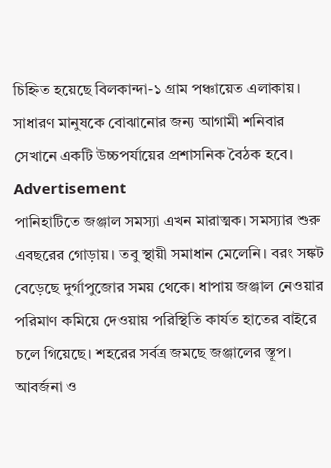চিহ্নিত হয়েছে বিলকান্দা-১ গ্রাম পঞ্চায়েত এলাকায়। সাধারণ মানুষকে বোঝানোর জন্য আগামী শনিবার সেখানে একটি উচ্চপর্যায়ের প্রশাসনিক বৈঠক হবে।
Advertisement
পানিহাটিতে জঞ্জাল সমস্যা এখন মারাত্মক। সমস্যার শুরু এবছরের গোড়ায়। তবু স্থায়ী সমাধান মেলেনি। বরং সঙ্কট বেড়েছে দুর্গাপুজোর সময় থেকে। ধাপায় জঞ্জাল নেওয়ার পরিমাণ কমিয়ে দেওয়ায় পরিস্থিতি কার্যত হাতের বাইরে চলে গিয়েছে। শহরের সর্বত্র জমছে জঞ্জালের স্তূপ। আবর্জনা ও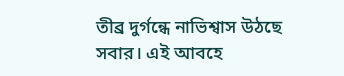তীব্র দুর্গন্ধে নাভিশ্বাস উঠছে সবার। এই আবহে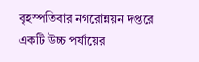বৃহস্পতিবার নগরোন্নয়ন দপ্তরে একটি উচ্চ পর্যায়ের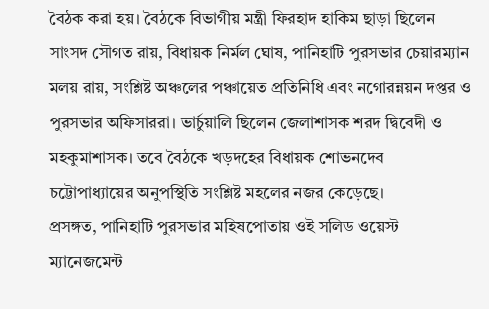বৈঠক করা হয়। বৈঠকে বিভাগীয় মন্ত্রী ফিরহাদ হাকিম ছাড়া ছিলেন সাংসদ সৌগত রায়, বিধায়ক নির্মল ঘোষ, পানিহাটি পুরসভার চেয়ারম্যান মলয় রায়, সংশ্লিষ্ট অঞ্চলের পঞ্চায়েত প্রতিনিধি এবং নগোরন্নয়ন দপ্তর ও পুরসভার অফিসাররা। ভার্চুয়ালি ছিলেন জেলাশাসক শরদ দ্বিবেদী ও মহকুমাশাসক। তবে বৈঠকে খড়দহের বিধায়ক শোভনদেব চট্টোপাধ্যায়ের অনুপস্থিতি সংশ্লিষ্ট মহলের নজর কেড়েছে।
প্রসঙ্গত, পানিহাটি পুরসভার মহিষপোতায় ওই সলিড ওয়েস্ট ম্যানেজমেন্ট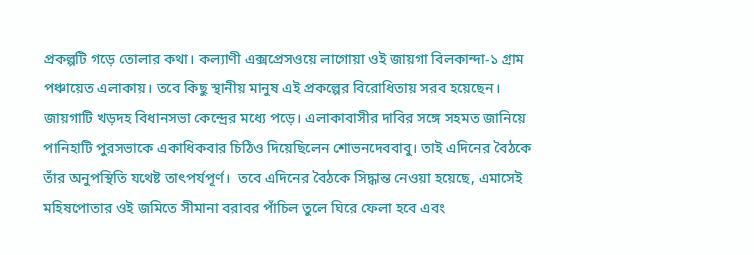প্রকল্পটি গড়ে তোলার কথা। কল্যাণী এক্সপ্রেসওয়ে লাগোয়া ওই জায়গা বিলকান্দা-১ গ্রাম পঞ্চায়েত এলাকায়। তবে কিছু স্থানীয় মানুষ এই প্রকল্পের বিরোধিতায় সরব হয়েছেন। জায়গাটি খড়দহ বিধানসভা কেন্দ্রের মধ্যে পড়ে। এলাকাবাসীর দাবির সঙ্গে সহমত জানিয়ে পানিহাটি পুরসভাকে একাধিকবার চিঠিও দিয়েছিলেন শোভনদেববাবু। তাই এদিনের বৈঠকে তাঁর অনুপস্থিতি যথেষ্ট তাৎপর্যপূর্ণ।  তবে এদিনের বৈঠকে সিদ্ধান্ত নেওয়া হয়েছে, এমাসেই মহিষপোতার ওই জমিতে সীমানা বরাবর পাঁচিল তুলে ঘিরে ফেলা হবে এবং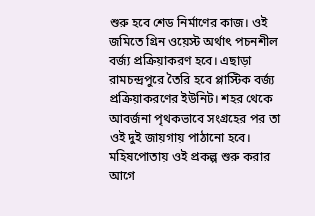শুরু হবে শেড নির্মাণের কাজ। ওই জমিতে গ্রিন ওয়েস্ট অর্থাৎ পচনশীল বর্জ্য প্রক্রিয়াকরণ হবে। এছাড়া রামচন্দ্রপুরে তৈরি হবে প্লাস্টিক বর্জ্য প্রক্রিয়াকরণের ইউনিট। শহর থেকে আবর্জনা পৃথকভাবে সংগ্রহের পর তা ওই দুই জায়গায় পাঠানো হবে। মহিষপোতায় ওই প্রকল্প শুরু করার আগে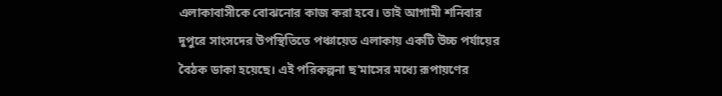এলাকাবাসীকে বোঝনোর কাজ করা হবে। তাই আগামী শনিবার দুপুরে সাংসদের উপস্থিতিতে পঞ্চায়েত এলাকায় একটি উচ্চ পর্যায়ের বৈঠক ডাকা হয়েছে। এই পরিকল্পনা ছ’মাসের মধ্যে রূপায়ণের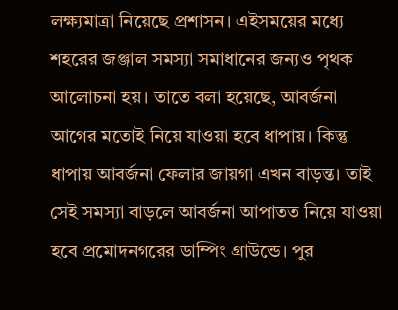লক্ষ্যমাত্রা নিয়েছে প্রশাসন। এইসময়ের মধ্যে শহরের জঞ্জাল সমস্যা সমাধানের জন্যও পৃথক আলোচনা হয়। তাতে বলা হয়েছে, আবর্জনা আগের মতোই নিয়ে যাওয়া হবে ধাপায়। কিন্তু ধাপায় আবর্জনা ফেলার জায়গা এখন বাড়ন্ত। তাই সেই সমস্যা বাড়লে আবর্জনা আপাতত নিয়ে যাওয়া হবে প্রমোদনগরের ডাম্পিং গ্রাউন্ডে। পুর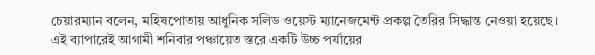চেয়ারম্যান বলেন, মহিষপোতায় আধুনিক সলিড ওয়েস্ট ম্যানেজমেন্ট প্রকল্প তৈরির সিদ্ধান্ত নেওয়া হয়েছে। এই ব্যাপারেই আগামী শনিবার পঞ্চায়েত স্তরে একটি উচ্চ পর্যায়ের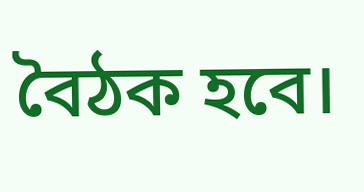বৈঠক হবে।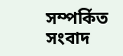সম্পর্কিত সংবাদ